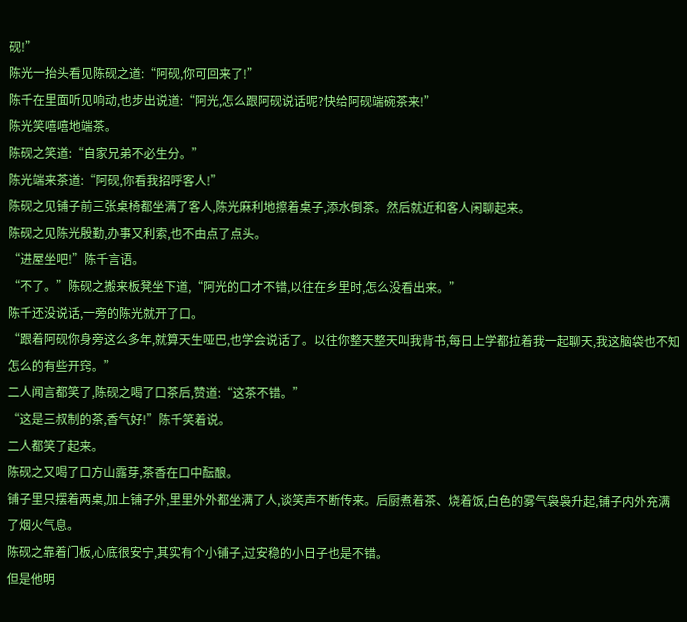砚!”
陈光一抬头看见陈砚之道:“阿砚,你可回来了!”
陈千在里面听见响动,也步出说道:“阿光,怎么跟阿砚说话呢?快给阿砚端碗茶来!”
陈光笑嘻嘻地端茶。
陈砚之笑道:“自家兄弟不必生分。”
陈光端来茶道:“阿砚,你看我招呼客人!”
陈砚之见铺子前三张桌椅都坐满了客人,陈光麻利地擦着桌子,添水倒茶。然后就近和客人闲聊起来。
陈砚之见陈光殷勤,办事又利索,也不由点了点头。
“进屋坐吧!”陈千言语。
“不了。”陈砚之搬来板凳坐下道,“阿光的口才不错,以往在乡里时,怎么没看出来。”
陈千还没说话,一旁的陈光就开了口。
“跟着阿砚你身旁这么多年,就算天生哑巴,也学会说话了。以往你整天整天叫我背书,每日上学都拉着我一起聊天,我这脑袋也不知怎么的有些开窍。”
二人闻言都笑了,陈砚之喝了口茶后,赞道:“这茶不错。”
“这是三叔制的茶,香气好!”陈千笑着说。
二人都笑了起来。
陈砚之又喝了口方山露芽,茶香在口中酝酿。
铺子里只摆着两桌,加上铺子外,里里外外都坐满了人,谈笑声不断传来。后厨煮着茶、烧着饭,白色的雾气袅袅升起,铺子内外充满了烟火气息。
陈砚之靠着门板,心底很安宁,其实有个小铺子,过安稳的小日子也是不错。
但是他明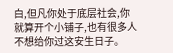白,但凡你处于底层社会,你就算开个小铺子,也有很多人不想给你过这安生日子。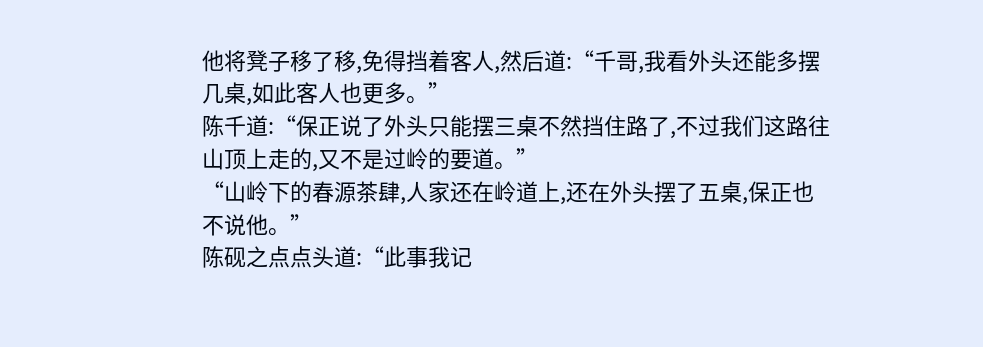他将凳子移了移,免得挡着客人,然后道:“千哥,我看外头还能多摆几桌,如此客人也更多。”
陈千道:“保正说了外头只能摆三桌不然挡住路了,不过我们这路往山顶上走的,又不是过岭的要道。”
“山岭下的春源茶肆,人家还在岭道上,还在外头摆了五桌,保正也不说他。”
陈砚之点点头道:“此事我记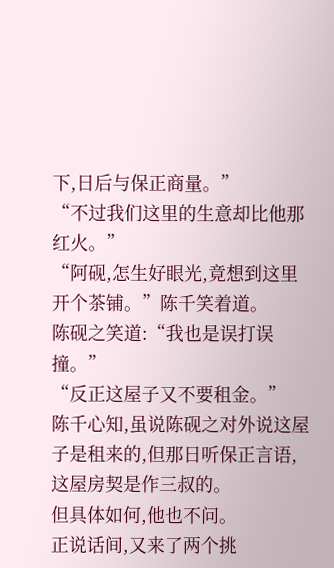下,日后与保正商量。”
“不过我们这里的生意却比他那红火。”
“阿砚,怎生好眼光,竟想到这里开个茶铺。”陈千笑着道。
陈砚之笑道:“我也是误打误撞。”
“反正这屋子又不要租金。”
陈千心知,虽说陈砚之对外说这屋子是租来的,但那日听保正言语,这屋房契是作三叔的。
但具体如何,他也不问。
正说话间,又来了两个挑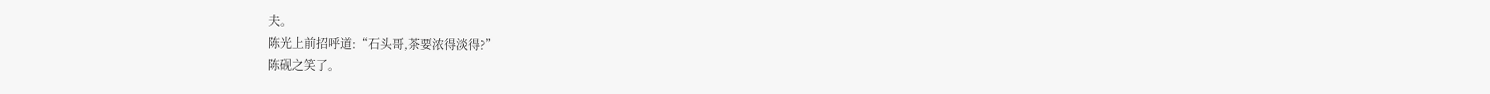夫。
陈光上前招呼道:“石头哥,茶要浓得淡得?”
陈砚之笑了。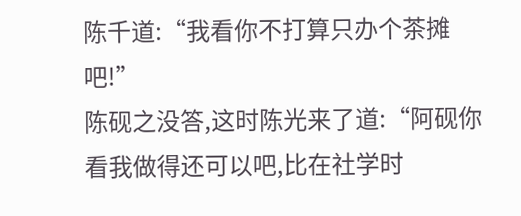陈千道:“我看你不打算只办个茶摊吧!”
陈砚之没答,这时陈光来了道:“阿砚你看我做得还可以吧,比在社学时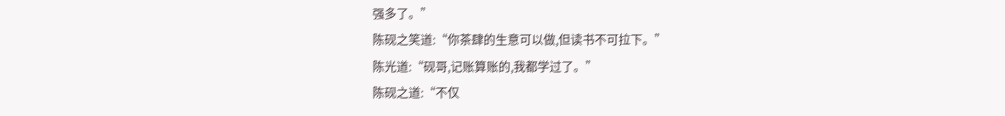强多了。”
陈砚之笑道:“你茶肆的生意可以做,但读书不可拉下。”
陈光道:“砚哥,记账算账的,我都学过了。”
陈砚之道:“不仅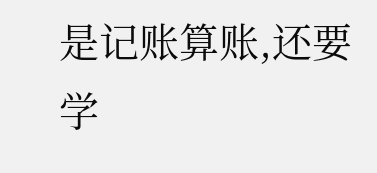是记账算账,还要学